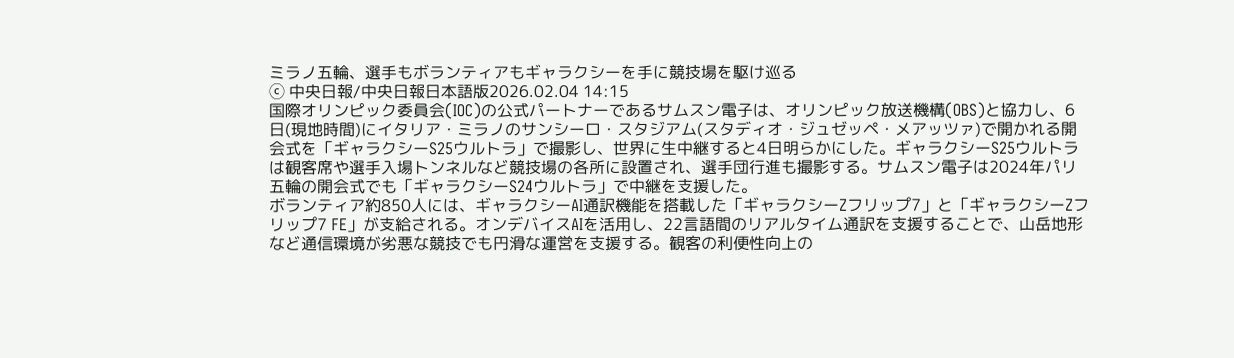ミラノ五輪、選手もボランティアもギャラクシーを手に競技場を駆け巡る
ⓒ 中央日報/中央日報日本語版2026.02.04 14:15
国際オリンピック委員会(IOC)の公式パートナーであるサムスン電子は、オリンピック放送機構(OBS)と協力し、6日(現地時間)にイタリア・ミラノのサンシーロ・スタジアム(スタディオ・ジュゼッペ・メアッツァ)で開かれる開会式を「ギャラクシーS25ウルトラ」で撮影し、世界に生中継すると4日明らかにした。ギャラクシーS25ウルトラは観客席や選手入場トンネルなど競技場の各所に設置され、選手団行進も撮影する。サムスン電子は2024年パリ五輪の開会式でも「ギャラクシーS24ウルトラ」で中継を支援した。
ボランティア約850人には、ギャラクシーAI通訳機能を搭載した「ギャラクシーZフリップ7」と「ギャラクシーZフリップ7 FE」が支給される。オンデバイスAIを活用し、22言語間のリアルタイム通訳を支援することで、山岳地形など通信環境が劣悪な競技でも円滑な運営を支援する。観客の利便性向上の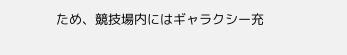ため、競技場内にはギャラクシー充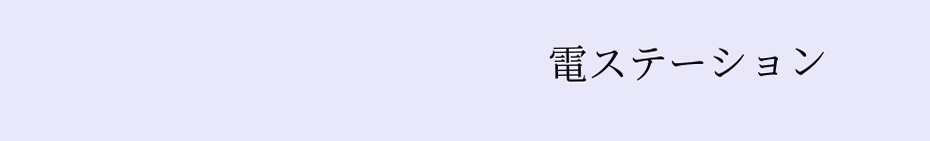電ステーション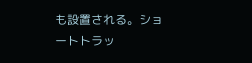も設置される。ショートトラッ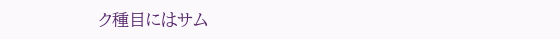ク種目にはサム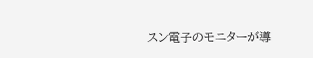スン電子のモニターが導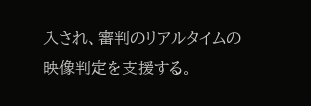入され、審判のリアルタイムの映像判定を支援する。